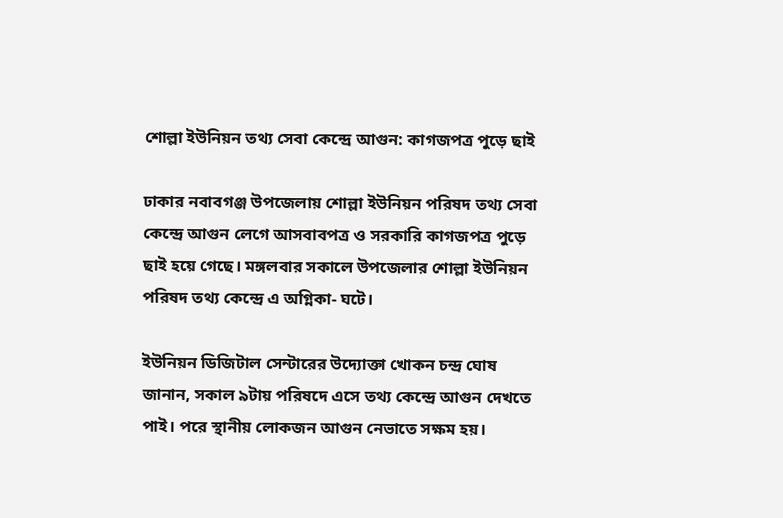শোল্লা ইউনিয়ন তথ্য সেবা কেন্দ্রে আগুন: কাগজপত্র পুড়ে ছাই

ঢাকার নবাবগঞ্জ উপজেলায় শোল্লা ইউনিয়ন পরিষদ তথ্য সেবা কেন্দ্রে আগুন লেগে আসবাবপত্র ও সরকারি কাগজপত্র পুড়ে ছাই হয়ে গেছে। মঙ্গলবার সকালে উপজেলার শোল্লা ইউনিয়ন পরিষদ তথ্য কেন্দ্রে এ অগ্নিকা- ঘটে।

ইউনিয়ন ডিজিটাল সেন্টারের উদ্যোক্তা খোকন চন্দ্র ঘোষ জানান, সকাল ৯টায় পরিষদে এসে তথ্য কেন্দ্রে আগুন দেখতে পাই। পরে স্থানীয় লোকজন আগুন নেভাতে সক্ষম হয়।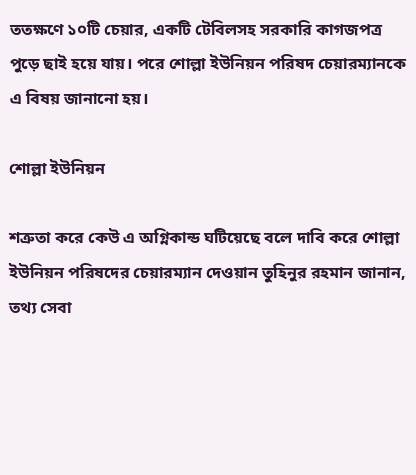ততক্ষণে ১০টি চেয়ার, একটি টেবিলসহ সরকারি কাগজপত্র পুড়ে ছাই হয়ে যায়। পরে শোল্লা ইউনিয়ন পরিষদ চেয়ারম্যানকে এ বিষয় জানানো হয়।

শোল্লা ইউনিয়ন

শত্রুতা করে কেউ এ অগ্নিকান্ড ঘটিয়েছে বলে দাবি করে শোল্লা ইউনিয়ন পরিষদের চেয়ারম্যান দেওয়ান তুহিনুর রহমান জানান, তথ্য সেবা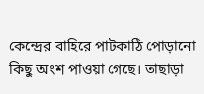কেন্দ্রের বাহিরে পাটকাঠি পোড়ানো কিছু অংশ পাওয়া গেছে। তাছাড়া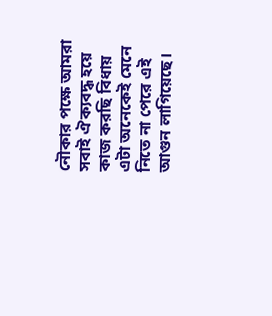নৌকার পক্ষে আমরা সবাই ঐক্যবদ্ধ হয়ে কাজ করছি বিধায় এটা অনেকেই মেনে নিতে না পেরে এই আগুন লাগিয়েছে।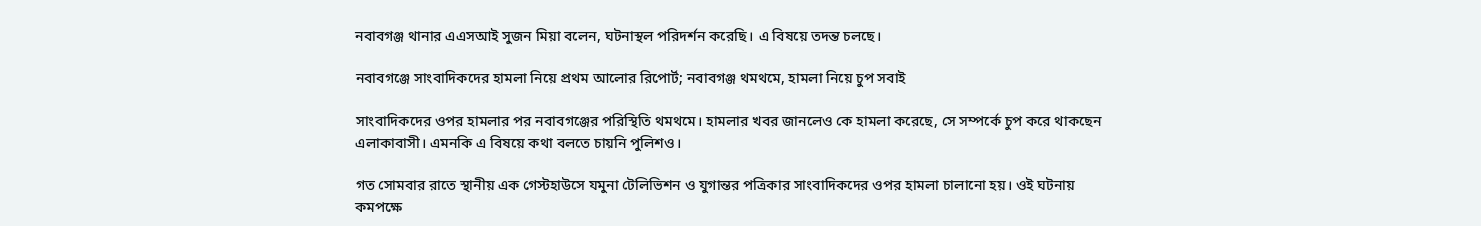নবাবগঞ্জ থানার এএসআই সুজন মিয়া বলেন, ঘটনাস্থল পরিদর্শন করেছি। এ বিষয়ে তদন্ত চলছে।

নবাবগঞ্জে সাংবাদিকদের হামলা নিয়ে প্রথম আলোর রিপোর্ট; নবাবগঞ্জ থমথমে, হামলা নিয়ে চুপ সবাই

সাংবাদিকদের ওপর হামলার পর নবাবগঞ্জের পরিস্থিতি থমথমে। হামলার খবর জানলেও কে হামলা করেছে, সে সম্পর্কে চুপ করে থাকছেন এলাকাবাসী। এমনকি এ বিষয়ে কথা বলতে চায়নি পুলিশও।

গত সোমবার রাতে স্থানীয় এক গেস্টহাউসে যমুনা টেলিভিশন ও যুগান্তর পত্রিকার সাংবাদিকদের ওপর হামলা চালানো হয়। ওই ঘটনায় কমপক্ষে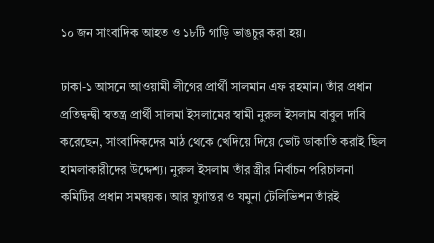১০ জন সাংবাদিক আহত ও ১৮টি গাড়ি ভাঙচুর করা হয়।

ঢাকা-১ আসনে আওয়ামী লীগের প্রার্থী সালমান এফ রহমান। তাঁর প্রধান প্রতিদ্বন্দ্বী স্বতন্ত্র প্রার্থী সালমা ইসলামের স্বামী নুরুল ইসলাম বাবুল দাবি করেছেন, সাংবাদিকদের মাঠ থেকে খেদিয়ে দিয়ে ভোট ডাকাতি করাই ছিল হামলাকারীদের উদ্দেশ্য। নুরুল ইসলাম তাঁর স্ত্রীর নির্বাচন পরিচালনা কমিটির প্রধান সমন্বয়ক। আর যুগান্তর ও যমুনা টেলিভিশন তাঁরই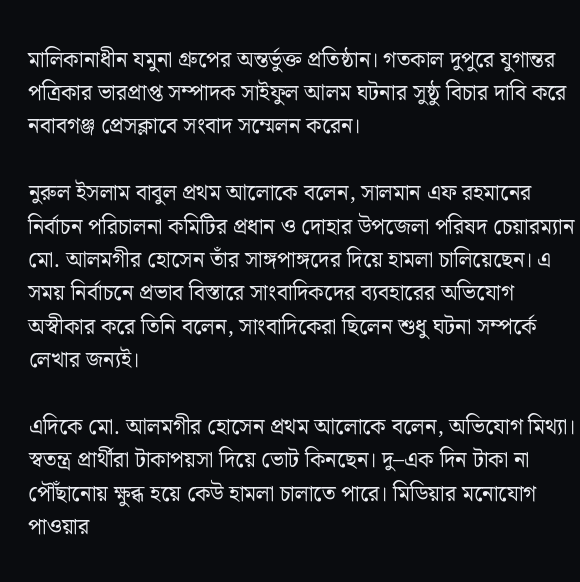মালিকানাধীন যমুনা গ্রুপের অন্তর্ভুক্ত প্রতিষ্ঠান। গতকাল দুপুরে যুগান্তর পত্রিকার ভারপ্রাপ্ত সম্পাদক সাইফুল আলম ঘটনার সুষ্ঠু বিচার দাবি করে নবাবগঞ্জ প্রেসক্লাবে সংবাদ সম্মেলন করেন।

নুরুল ইসলাম বাবুল প্রথম আলোকে বলেন, সালমান এফ রহমানের নির্বাচন পরিচালনা কমিটির প্রধান ও দোহার উপজেলা পরিষদ চেয়ারম্যান মো. আলমগীর হোসেন তাঁর সাঙ্গপাঙ্গদের দিয়ে হামলা চালিয়েছেন। এ সময় নির্বাচনে প্রভাব বিস্তারে সাংবাদিকদের ব্যবহারের অভিযোগ অস্বীকার করে তিনি বলেন, সাংবাদিকেরা ছিলেন শুধু ঘটনা সম্পর্কে লেখার জন্যই।

এদিকে মো. আলমগীর হোসেন প্রথম আলোকে বলেন, অভিযোগ মিথ্যা। স্বতন্ত্র প্রার্থীরা টাকাপয়সা দিয়ে ভোট কিনছেন। দু–এক দিন টাকা না পৌঁছানোয় ক্ষুব্ধ হয়ে কেউ হামলা চালাতে পারে। মিডিয়ার মনোযোগ পাওয়ার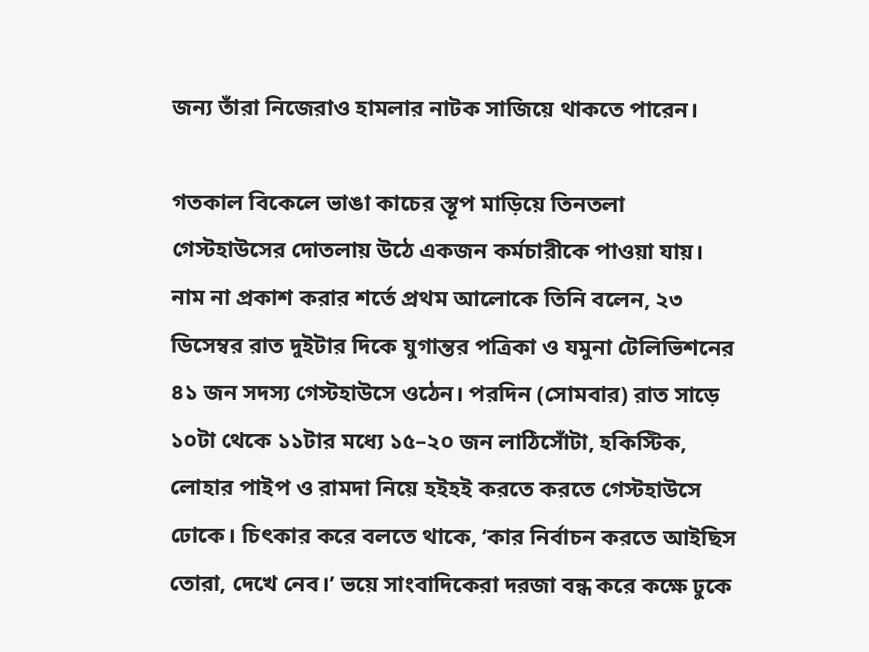জন্য তাঁরা নিজেরাও হামলার নাটক সাজিয়ে থাকতে পারেন।

গতকাল বিকেলে ভাঙা কাচের স্তূপ মাড়িয়ে তিনতলা গেস্টহাউসের দোতলায় উঠে একজন কর্মচারীকে পাওয়া যায়। নাম না প্রকাশ করার শর্তে প্রথম আলোকে তিনি বলেন, ২৩ ডিসেম্বর রাত দুইটার দিকে যুগান্তর পত্রিকা ও যমুনা টেলিভিশনের ৪১ জন সদস্য গেস্টহাউসে ওঠেন। পরদিন (সোমবার) রাত সাড়ে ১০টা থেকে ১১টার মধ্যে ১৫–২০ জন লাঠিসোঁটা, হকিস্টিক, লোহার পাইপ ও রামদা নিয়ে হইহই করতে করতে গেস্টহাউসে ঢোকে। চিৎকার করে বলতে থাকে, ‘কার নির্বাচন করতে আইছিস তোরা, দেখে নেব।’ ভয়ে সাংবাদিকেরা দরজা বন্ধ করে কক্ষে ঢুকে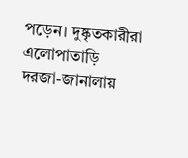পড়েন। দুষ্কৃতকারীরা এলোপাতাড়ি দরজা-জানালায়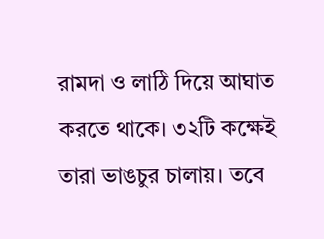রামদা ও লাঠি দিয়ে আঘাত করতে থাকে। ৩২টি কক্ষেই তারা ভাঙচুর চালায়। তবে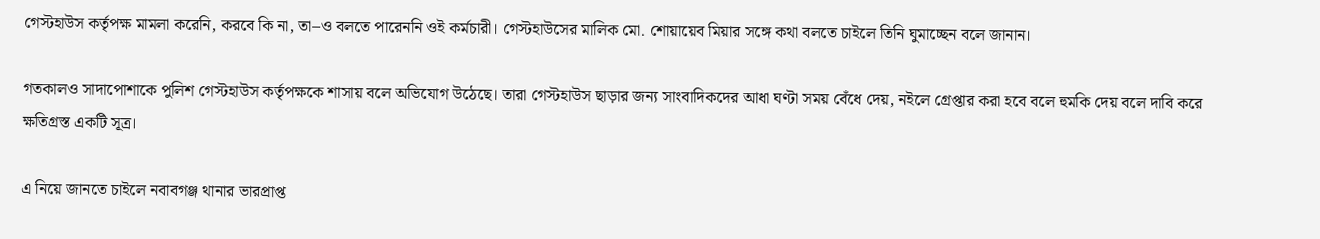গেস্টহাউস কর্তৃপক্ষ মামলা করেনি, করবে কি না, তা–ও বলতে পারেননি ওই কর্মচারী। গেস্টহাউসের মালিক মো. শোয়ায়েব মিয়ার সঙ্গে কথা বলতে চাইলে তিনি ঘুমাচ্ছেন বলে জানান।

গতকালও সাদাপোশাকে পুলিশ গেস্টহাউস কর্তৃপক্ষকে শাসায় বলে অভিযোগ উঠেছে। তারা গেস্টহাউস ছাড়ার জন্য সাংবাদিকদের আধা ঘণ্টা সময় বেঁধে দেয়, নইলে গ্রেপ্তার করা হবে বলে হুমকি দেয় বলে দাবি করে ক্ষতিগ্রস্ত একটি সূত্র।

এ নিয়ে জানতে চাইলে নবাবগঞ্জ থানার ভারপ্রাপ্ত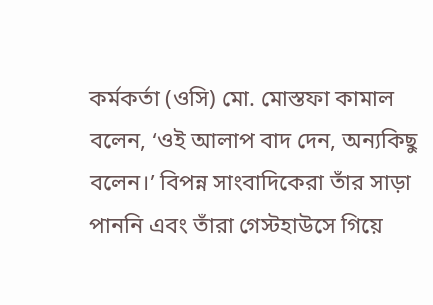কর্মকর্তা (ওসি) মো. মোস্তফা কামাল বলেন, ‘ওই আলাপ বাদ দেন, অন্যকিছু বলেন।’ বিপন্ন সাংবাদিকেরা তাঁর সাড়া পাননি এবং তাঁরা গেস্টহাউসে গিয়ে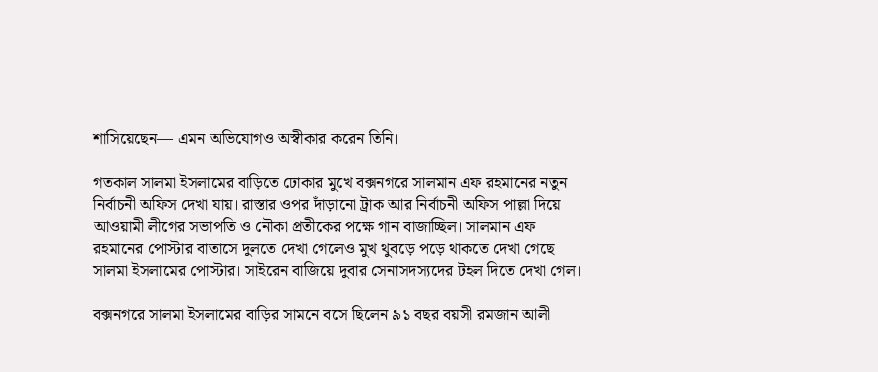শাসিয়েছেন— এমন অভিযোগও অস্বীকার করেন তিনি।

গতকাল সালমা ইসলামের বাড়িতে ঢোকার মুখে বক্সনগরে সালমান এফ রহমানের নতুন নির্বাচনী অফিস দেখা যায়। রাস্তার ওপর দাঁড়ানো ট্রাক আর নির্বাচনী অফিস পাল্লা দিয়ে আওয়ামী লীগের সভাপতি ও নৌকা প্রতীকের পক্ষে গান বাজাচ্ছিল। সালমান এফ রহমানের পোস্টার বাতাসে দুলতে দেখা গেলেও মুখ থুবড়ে পড়ে থাকতে দেখা গেছে সালমা ইসলামের পোস্টার। সাইরেন বাজিয়ে দুবার সেনাসদস্যদের টহল দিতে দেখা গেল।

বক্সনগরে সালমা ইসলামের বাড়ির সামনে বসে ছিলেন ৯১ বছর বয়সী রমজান আলী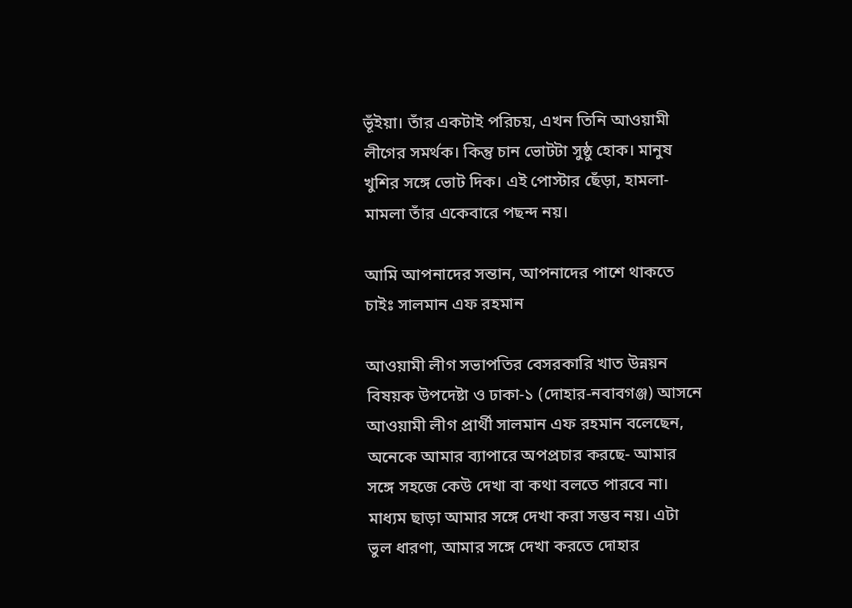ভূঁইয়া। তাঁর একটাই পরিচয়, এখন তিনি আওয়ামী লীগের সমর্থক। কিন্তু চান ভোটটা সুষ্ঠু হোক। মানুষ খুশির সঙ্গে ভোট দিক। এই পোস্টার ছেঁড়া, হামলা-মামলা তাঁর একেবারে পছন্দ নয়।

আমি আপনাদের সন্তান, আপনাদের পাশে থাকতে চাইঃ সালমান এফ রহমান

আওয়ামী লীগ সভাপতির বেসরকারি খাত উন্নয়ন বিষয়ক উপদেষ্টা ও ঢাকা-১ (দোহার-নবাবগঞ্জ) আসনে আওয়ামী লীগ প্রার্থী সালমান এফ রহমান বলেছেন, অনেকে আমার ব্যাপারে অপপ্রচার করছে- আমার সঙ্গে সহজে কেউ দেখা বা কথা বলতে পারবে না। মাধ্যম ছাড়া আমার সঙ্গে দেখা করা সম্ভব নয়। এটা ভুল ধারণা, আমার সঙ্গে দেখা করতে দোহার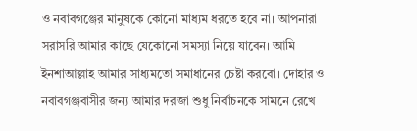ও নবাবগঞ্জের মানুষকে কোনো মাধ্যম ধরতে হবে না। আপনারা সরাসরি আমার কাছে যেকোনো সমস্যা নিয়ে যাবেন। আমি ইনশাআল্লাহ আমার সাধ্যমতো সমাধানের চেষ্টা করবো। দোহার ও নবাবগঞ্জবাসীর জন্য আমার দরজা শুধু নির্বাচনকে সামনে রেখে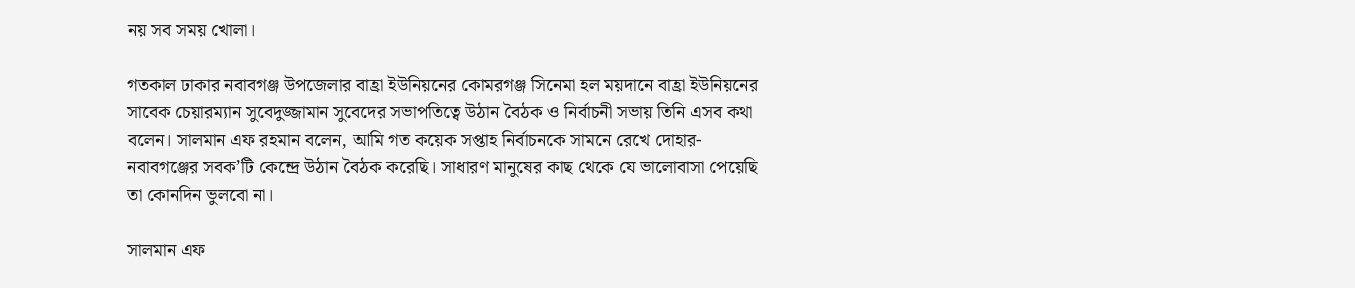নয় সব সময় খোলা।

গতকাল ঢাকার নবাবগঞ্জ উপজেলার বাহ্রা ইউনিয়নের কোমরগঞ্জ সিনেমা হল ময়দানে বাহ্রা ইউনিয়নের সাবেক চেয়ারম্যান সুবেদুজ্জামান সুবেদের সভাপতিত্বে উঠান বৈঠক ও নির্বাচনী সভায় তিনি এসব কথা বলেন। সালমান এফ রহমান বলেন, আমি গত কয়েক সপ্তাহ নির্বাচনকে সামনে রেখে দোহার-নবাবগঞ্জের সবক’টি কেন্দ্রে উঠান বৈঠক করেছি। সাধারণ মানুষের কাছ থেকে যে ভালোবাসা পেয়েছি তা কোনদিন ভুলবো না।

সালমান এফ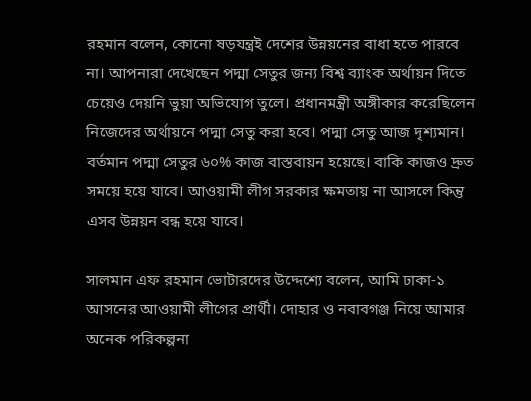রহমান বলেন, কোনো ষড়যন্ত্রই দেশের উন্নয়নের বাধা হতে পারবে না। আপনারা দেখেছেন পদ্মা সেতুর জন্য বিশ্ব ব্যাংক অর্থায়ন দিতে চেয়েও দেয়নি ভুয়া অভিযোগ তুলে। প্রধানমন্ত্রী অঙ্গীকার করেছিলেন নিজেদের অর্থায়নে পদ্মা সেতু করা হবে। পদ্মা সেতু আজ দৃশ্যমান। বর্তমান পদ্মা সেতুর ৬০% কাজ বাস্তবায়ন হয়েছে। বাকি কাজও দ্রুত সময়ে হয়ে যাবে। আওয়ামী লীগ সরকার ক্ষমতায় না আসলে কিন্তু এসব উন্নয়ন বন্ধ হয়ে যাবে।

সালমান এফ রহমান ভোটারদের উদ্দেশ্যে বলেন, আমি ঢাকা-১ আসনের আওয়ামী লীগের প্রার্থী। দোহার ও নবাবগঞ্জ নিয়ে আমার অনেক পরিকল্পনা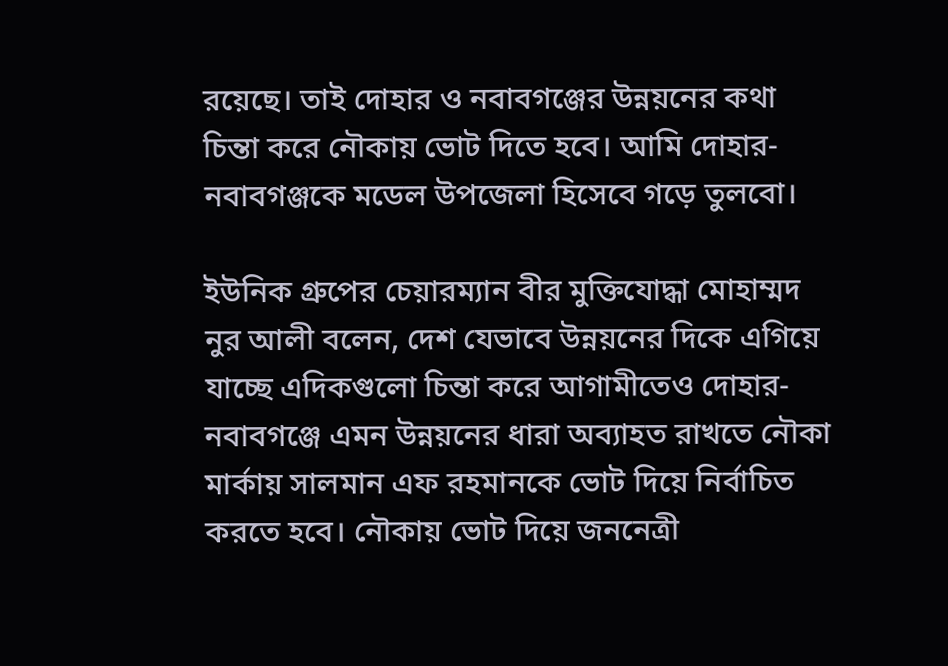রয়েছে। তাই দোহার ও নবাবগঞ্জের উন্নয়নের কথা চিন্তা করে নৌকায় ভোট দিতে হবে। আমি দোহার-নবাবগঞ্জকে মডেল উপজেলা হিসেবে গড়ে তুলবো।

ইউনিক গ্রুপের চেয়ারম্যান বীর মুক্তিযোদ্ধা মোহাম্মদ নুর আলী বলেন, দেশ যেভাবে উন্নয়নের দিকে এগিয়ে যাচ্ছে এদিকগুলো চিন্তা করে আগামীতেও দোহার-নবাবগঞ্জে এমন উন্নয়নের ধারা অব্যাহত রাখতে নৌকা মার্কায় সালমান এফ রহমানকে ভোট দিয়ে নির্বাচিত করতে হবে। নৌকায় ভোট দিয়ে জননেত্রী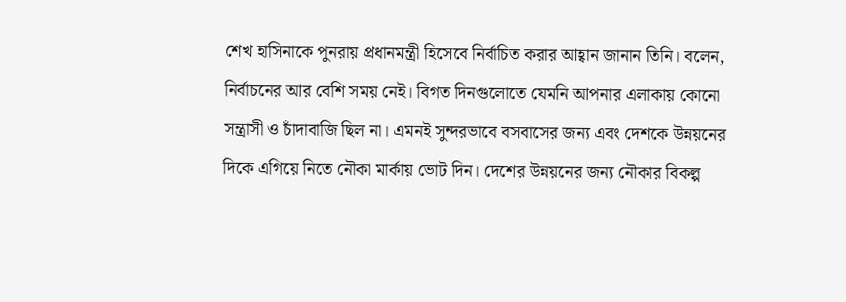শেখ হাসিনাকে পুনরায় প্রধানমন্ত্রী হিসেবে নির্বাচিত করার আহ্বান জানান তিনি। বলেন, নির্বাচনের আর বেশি সময় নেই। বিগত দিনগুলোতে যেমনি আপনার এলাকায় কোনো সন্ত্রাসী ও চাঁদাবাজি ছিল না। এমনই সুন্দরভাবে বসবাসের জন্য এবং দেশকে উন্নয়নের দিকে এগিয়ে নিতে নৌকা মার্কায় ভোট দিন। দেশের উন্নয়নের জন্য নৌকার বিকল্প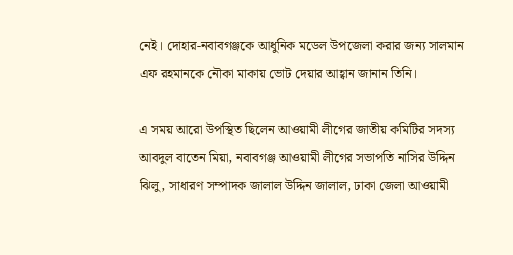নেই। দোহার-নবাবগঞ্জকে আধুনিক মডেল উপজেলা করার জন্য সালমান এফ রহমানকে নৌকা মাকায় ভোট দেয়ার আহ্বান জানান তিনি।

এ সময় আরো উপস্থিত ছিলেন আওয়ামী লীগের জাতীয় কমিটির সদস্য আবদুল বাতেন মিয়া, নবাবগঞ্জ আওয়ামী লীগের সভাপতি নাসির উদ্দিন ঝিলু, সাধারণ সম্পাদক জালাল উদ্দিন জালাল, ঢাকা জেলা আওয়ামী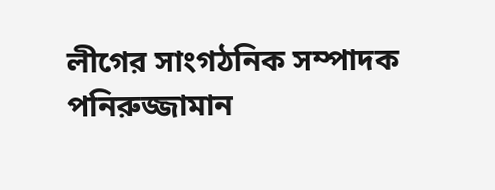লীগের সাংগঠনিক সম্পাদক পনিরুজ্জামান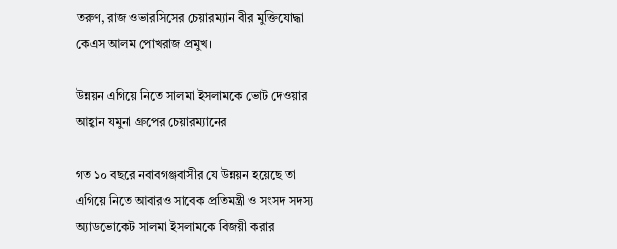তরুণ, রাজ ওভারসিসের চেয়ারম্যান বীর মুক্তিযোদ্ধা কেএস আলম পোখরাজ প্রমুখ।

উন্নয়ন এগিয়ে নিতে সালমা ইসলামকে ভোট দেওয়ার আহ্বান যমুনা গ্রুপের চেয়ারম্যানের

গত ১০ বছরে নবাবগঞ্জবাসীর যে উন্নয়ন হয়েছে তা এগিয়ে নিতে আবারও সাবেক প্রতিমন্ত্রী ও সংসদ সদস্য অ্যাডভোকেট সালমা ইসলামকে বিজয়ী করার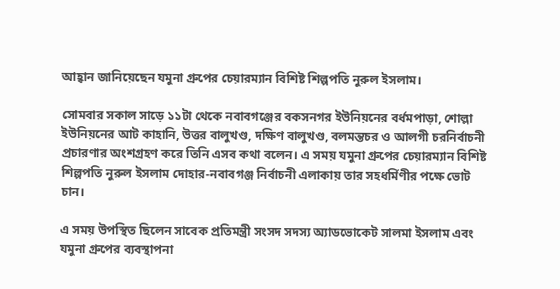আহ্বান জানিয়েছেন যমুনা গ্রুপের চেয়ারম্যান বিশিষ্ট শিল্পপতি নুরুল ইসলাম।

সোমবার সকাল সাড়ে ১১টা থেকে নবাবগঞ্জের বকসনগর ইউনিয়নের বর্ধমপাড়া, শোল্লা ইউনিয়নের আট কাহানি, উত্তর বালুখণ্ড, দক্ষিণ বালুখণ্ড, বলমন্তচর ও আলগী চরনির্বাচনী প্রচারণার অংশগ্রহণ করে তিনি এসব কথা বলেন। এ সময় যমুনা গ্রুপের চেয়ারম্যান বিশিষ্ট শিল্পপতি নুরুল ইসলাম দোহার-নবাবগঞ্জ নির্বাচনী এলাকায় তার সহধর্মিণীর পক্ষে ভোট চান।

এ সময় উপস্থিত ছিলেন সাবেক প্রতিমন্ত্রী সংসদ সদস্য অ্যাডভোকেট সালমা ইসলাম এবং যমুনা গ্রুপের ব্যবস্থাপনা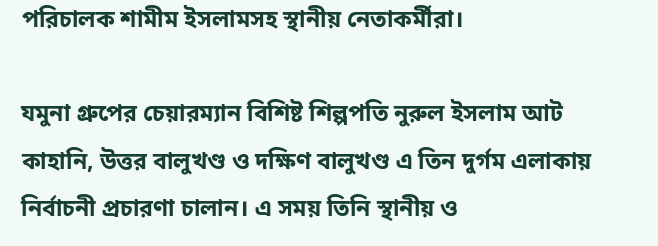পরিচালক শামীম ইসলামসহ স্থানীয় নেতাকর্মীরা।

যমুনা গ্রুপের চেয়ারম্যান বিশিষ্ট শিল্পপতি নুরুল ইসলাম আট কাহানি, উত্তর বালুখণ্ড ও দক্ষিণ বালুখণ্ড এ তিন দুর্গম এলাকায় নির্বাচনী প্রচারণা চালান। এ সময় তিনি স্থানীয় ও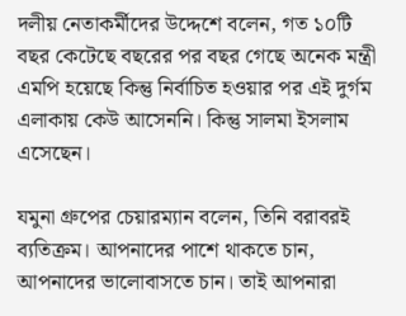দলীয় নেতাকর্মীদের উদ্দেশে বলেন, গত ১০টি বছর কেটেছে বছরের পর বছর গেছে অনেক মন্ত্রী এমপি হয়েছে কিন্তু নির্বাচিত হওয়ার পর এই দুর্গম এলাকায় কেউ আসেননি। কিন্তু সালমা ইসলাম এসেছেন।

যমুনা গ্রুপের চেয়ারম্যান বলেন, তিনি বরাবরই ব্যতিক্রম। আপনাদের পাশে থাকতে চান, আপনাদের ভালোবাসতে চান। তাই আপনারা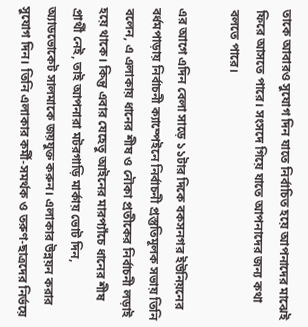তাকে আবারও সুযোগ দিন যাতে নির্বাচিত হয়ে আপনাদের মাঝেই ফিরে আসতে পারে। সংসদে গিয়ে যাতে আপনাদের জন্য কথা বলতে পারে।

এর আগে এদিন বেলা সাড়ে ১১টার দিকে বকসনগর ইউনিয়নের বর্ধমপাড়ায় নির্বাচনী ক্যাম্পেইনে নির্বাচনী প্রস্তুতিমূলক সভায় তিনি বলেন, এ এলাকায় ধানের শীষ ও নৌকা প্রতীকের নির্বাচনী লড়াই হয়ে থাকে। কিন্তু এবার যেহেতু আইনের মারপ্যাঁচে ধানের শীষ প্রার্থী নেই, তাই আপনারা মটরগাড়ি মার্কায় ভোট দিন, অ্যাডভোকেট সালমাকে জয়যুক্ত করুন। এলাকার উন্নয়ন করার সুযোগ দিন। তিনি এলাকার কর্মী-সমর্থক ও তরুণ-ছাত্রদের নির্ভয়ে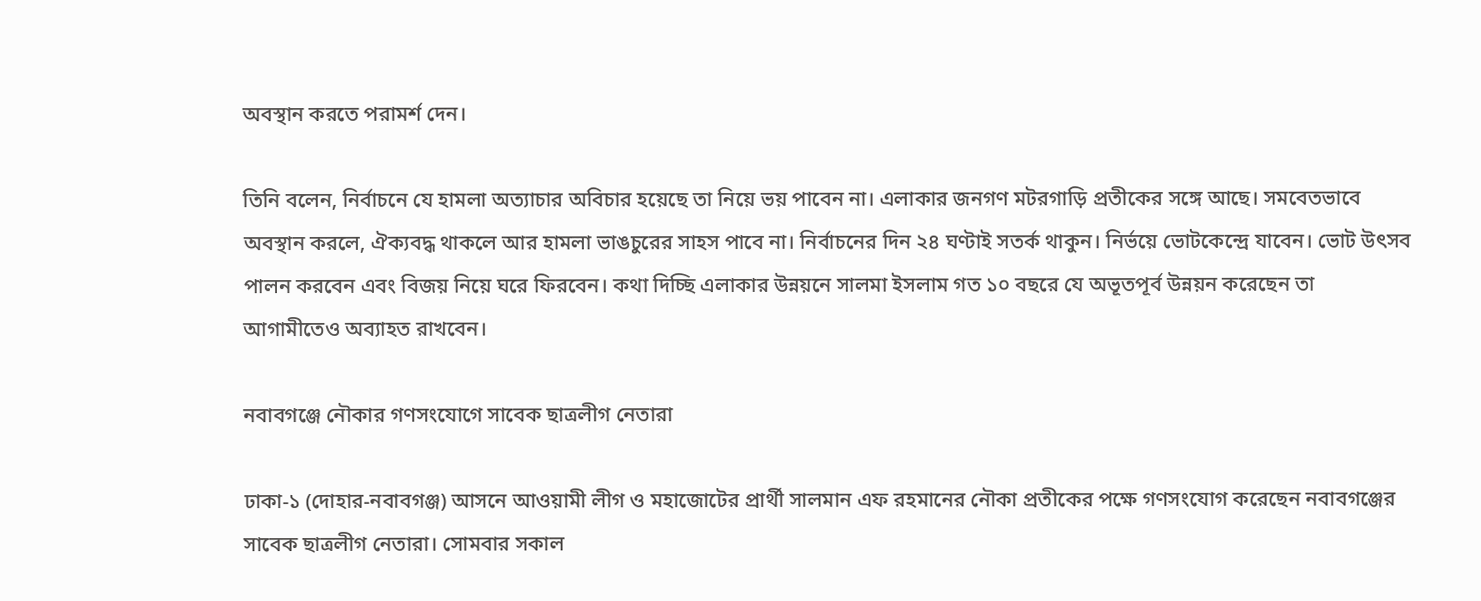অবস্থান করতে পরামর্শ দেন।

তিনি বলেন, নির্বাচনে যে হামলা অত্যাচার অবিচার হয়েছে তা নিয়ে ভয় পাবেন না। এলাকার জনগণ মটরগাড়ি প্রতীকের সঙ্গে আছে। সমবেতভাবে অবস্থান করলে, ঐক্যবদ্ধ থাকলে আর হামলা ভাঙচুরের সাহস পাবে না। নির্বাচনের দিন ২৪ ঘণ্টাই সতর্ক থাকুন। নির্ভয়ে ভোটকেন্দ্রে যাবেন। ভোট উৎসব পালন করবেন এবং বিজয় নিয়ে ঘরে ফিরবেন। কথা দিচ্ছি এলাকার উন্নয়নে সালমা ইসলাম গত ১০ বছরে যে অভূতপূর্ব উন্নয়ন করেছেন তা আগামীতেও অব্যাহত রাখবেন।

নবাবগঞ্জে নৌকার গণসংযোগে সাবেক ছাত্রলীগ নেতারা

ঢাকা-১ (দোহার-নবাবগঞ্জ) আসনে আওয়ামী লীগ ও মহাজোটের প্রার্থী সালমান এফ রহমানের নৌকা প্রতীকের পক্ষে গণসংযোগ করেছেন নবাবগঞ্জের সাবেক ছাত্রলীগ নেতারা। সোমবার সকাল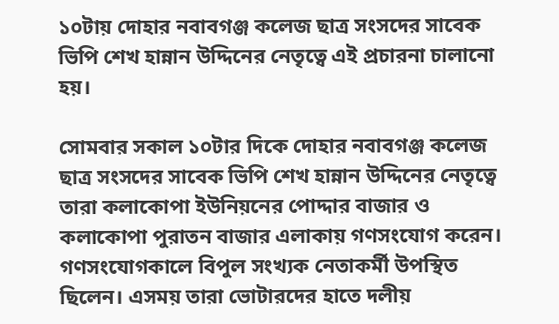১০টায় দোহার নবাবগঞ্জ কলেজ ছাত্র সংসদের সাবেক ভিপি শেখ হান্নান উদ্দিনের নেতৃত্বে এই প্রচারনা চালানো হয়।

সোমবার সকাল ১০টার দিকে দোহার নবাবগঞ্জ কলেজ ছাত্র সংসদের সাবেক ভিপি শেখ হান্নান উদ্দিনের নেতৃত্বে তারা কলাকোপা ইউনিয়নের পোদ্দার বাজার ও কলাকোপা পুরাতন বাজার এলাকায় গণসংযোগ করেন। গণসংযোগকালে বিপুল সংখ্যক নেতাকর্মী উপস্থিত ছিলেন। এসময় তারা ভোটারদের হাতে দলীয়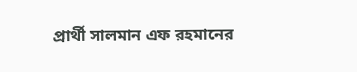প্রার্থী সালমান এফ রহমানের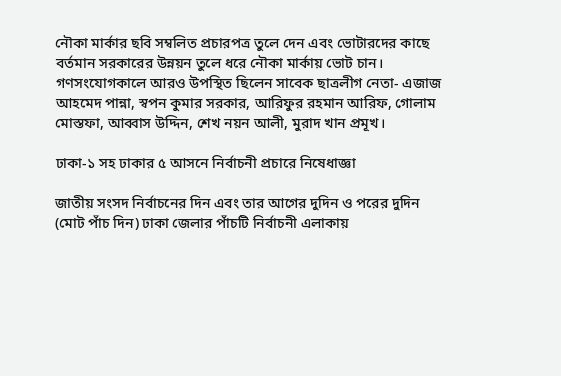নৌকা মার্কার ছবি সম্বলিত প্রচারপত্র তুলে দেন এবং ভোটারদের কাছে বর্তমান সরকারের উন্নয়ন তুলে ধরে নৌকা মার্কায় ভোট চান। গণসংযোগকালে আরও উপস্থিত ছিলেন সাবেক ছাত্রলীগ নেতা- এজাজ আহমেদ পান্না, স্বপন কুমার সরকার, আরিফুর রহমান আরিফ, গোলাম মোস্তফা, আব্বাস উদ্দিন, শেখ নয়ন আলী, মুরাদ খান প্রমূখ।

ঢাকা-১ সহ ঢাকার ৫ আসনে নির্বাচনী প্রচারে নিষেধাজ্ঞা

জাতীয় সংসদ নির্বাচনের দিন এবং তার আগের দুদিন ও পরের দুদিন (মোট পাঁচ দিন) ঢাকা জেলার পাঁচটি নির্বাচনী এলাকায়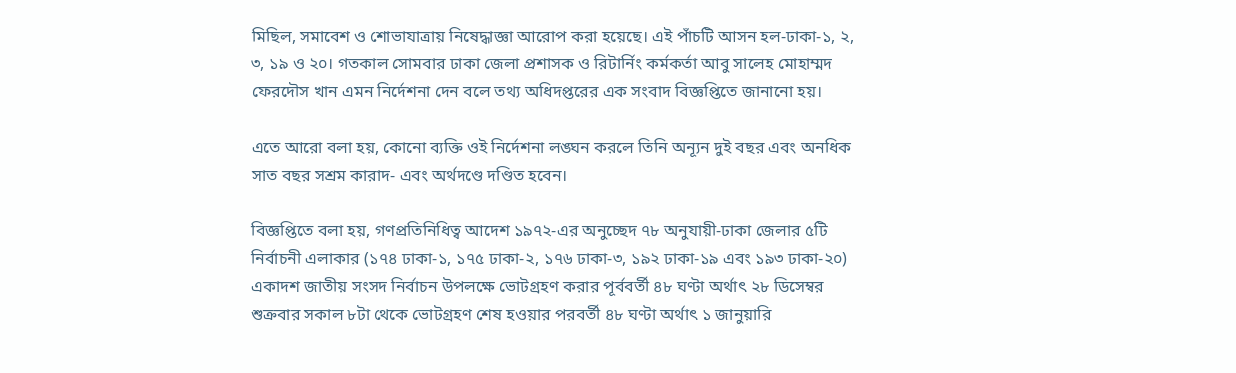মিছিল, সমাবেশ ও শোভাযাত্রায় নিষেদ্ধাজ্ঞা আরোপ করা হয়েছে। এই পাঁচটি আসন হল-ঢাকা-১, ২, ৩, ১৯ ও ২০। গতকাল সোমবার ঢাকা জেলা প্রশাসক ও রিটার্নিং কর্মকর্তা আবু সালেহ মোহাম্মদ ফেরদৌস খান এমন নির্দেশনা দেন বলে তথ্য অধিদপ্তরের এক সংবাদ বিজ্ঞপ্তিতে জানানো হয়।

এতে আরো বলা হয়, কোনো ব্যক্তি ওই নির্দেশনা লঙ্ঘন করলে তিনি অন্যূন দুই বছর এবং অনধিক সাত বছর সশ্রম কারাদ- এবং অর্থদণ্ডে দণ্ডিত হবেন।

বিজ্ঞপ্তিতে বলা হয়, গণপ্রতিনিধিত্ব আদেশ ১৯৭২-এর অনুচ্ছেদ ৭৮ অনুযায়ী-ঢাকা জেলার ৫টি নির্বাচনী এলাকার (১৭৪ ঢাকা-১, ১৭৫ ঢাকা-২, ১৭৬ ঢাকা-৩, ১৯২ ঢাকা-১৯ এবং ১৯৩ ঢাকা-২০) একাদশ জাতীয় সংসদ নির্বাচন উপলক্ষে ভোটগ্রহণ করার পূর্ববর্তী ৪৮ ঘণ্টা অর্থাৎ ২৮ ডিসেম্বর শুক্রবার সকাল ৮টা থেকে ভোটগ্রহণ শেষ হওয়ার পরবর্তী ৪৮ ঘণ্টা অর্থাৎ ১ জানুয়ারি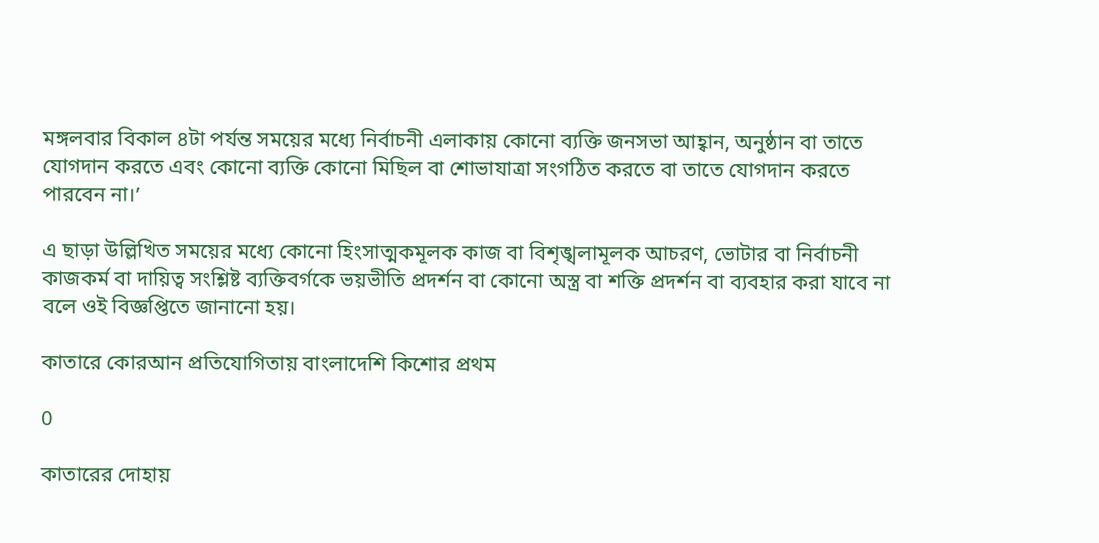মঙ্গলবার বিকাল ৪টা পর্যন্ত সময়ের মধ্যে নির্বাচনী এলাকায় কোনো ব্যক্তি জনসভা আহ্বান, অনুষ্ঠান বা তাতে যোগদান করতে এবং কোনো ব্যক্তি কোনো মিছিল বা শোভাযাত্রা সংগঠিত করতে বা তাতে যোগদান করতে পারবেন না।’

এ ছাড়া উল্লিখিত সময়ের মধ্যে কোনো হিংসাত্মকমূলক কাজ বা বিশৃঙ্খলামূলক আচরণ, ভোটার বা নির্বাচনী কাজকর্ম বা দায়িত্ব সংশ্লিষ্ট ব্যক্তিবর্গকে ভয়ভীতি প্রদর্শন বা কোনো অস্ত্র বা শক্তি প্রদর্শন বা ব্যবহার করা যাবে না বলে ওই বিজ্ঞপ্তিতে জানানো হয়।

কাতারে কোরআন প্রতিযোগিতায় বাংলাদেশি কিশোর প্রথম

0

কাতারের দোহায়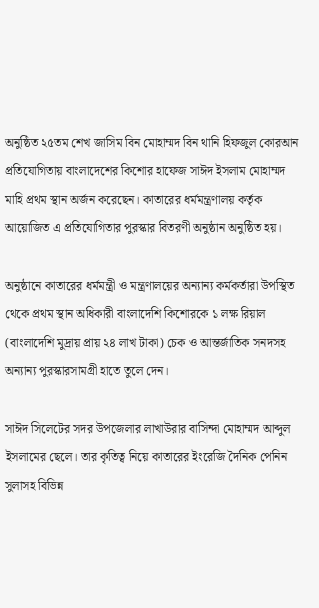অনুষ্ঠিত ২৫তম শেখ জাসিম বিন মোহাম্মদ বিন থানি হিফজুল কোরআন প্রতিযোগিতায় বাংলাদেশের কিশোর হাফেজ সাঈদ ইসলাম মোহাম্মদ মাহি প্রথম স্থান অর্জন করেছেন। কাতারের ধর্মমন্ত্রণালয় কর্তৃক আয়োজিত এ প্রতিযোগিতার পুরস্কার বিতরণী অনুষ্ঠান অনুষ্ঠিত হয়।

অনুষ্ঠানে কাতারের ধর্মমন্ত্রী ও মন্ত্রণালয়ের অন্যান্য কর্মকর্তারা উপস্থিত থেকে প্রথম স্থান অধিকারী বাংলাদেশি কিশোরকে ১ লক্ষ রিয়াল (বাংলাদেশি মুদ্রায় প্রায় ২৪ লাখ টাকা) চেক ও আন্তর্জাতিক সনদসহ অন্যান্য পুরস্কারসামগ্রী হাতে তুলে দেন।

সাঈদ সিলেটের সদর উপজেলার লাখাউরার বাসিন্দা মোহাম্মদ আব্দুল ইসলামের ছেলে। তার কৃতিত্ব নিয়ে কাতারের ইংরেজি দৈনিক পেনিন সুলাসহ বিভিন্ন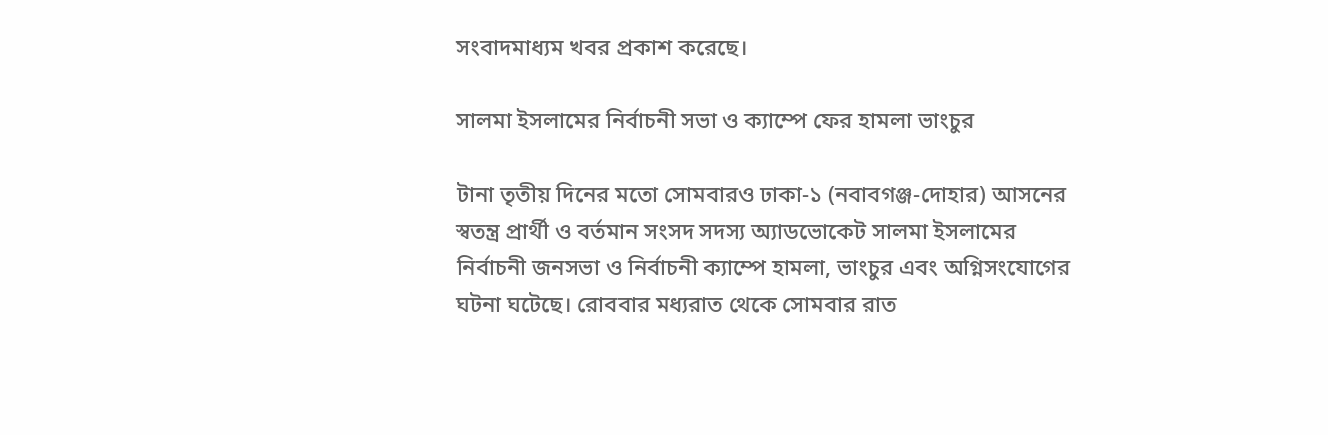সংবাদমাধ্যম খবর প্রকাশ করেছে।

সালমা ইসলামের নির্বাচনী সভা ও ক্যাম্পে ফের হামলা ভাংচুর

টানা তৃতীয় দিনের মতো সোমবারও ঢাকা-১ (নবাবগঞ্জ-দোহার) আসনের স্বতন্ত্র প্রার্থী ও বর্তমান সংসদ সদস্য অ্যাডভোকেট সালমা ইসলামের নির্বাচনী জনসভা ও নির্বাচনী ক্যাম্পে হামলা, ভাংচুর এবং অগ্নিসংযোগের ঘটনা ঘটেছে। রোববার মধ্যরাত থেকে সোমবার রাত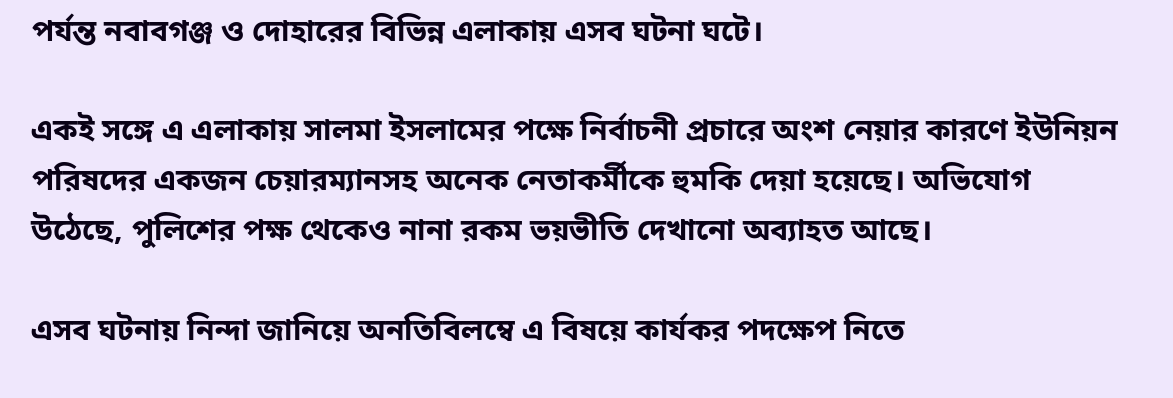পর্যন্ত নবাবগঞ্জ ও দোহারের বিভিন্ন এলাকায় এসব ঘটনা ঘটে।

একই সঙ্গে এ এলাকায় সালমা ইসলামের পক্ষে নির্বাচনী প্রচারে অংশ নেয়ার কারণে ইউনিয়ন পরিষদের একজন চেয়ারম্যানসহ অনেক নেতাকর্মীকে হুমকি দেয়া হয়েছে। অভিযোগ উঠেছে, পুলিশের পক্ষ থেকেও নানা রকম ভয়ভীতি দেখানো অব্যাহত আছে।

এসব ঘটনায় নিন্দা জানিয়ে অনতিবিলম্বে এ বিষয়ে কার্যকর পদক্ষেপ নিতে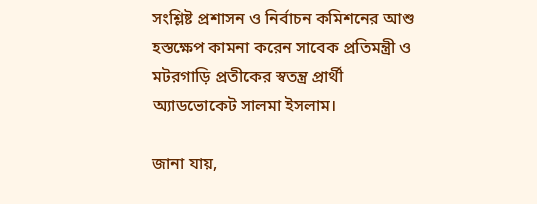সংশ্লিষ্ট প্রশাসন ও নির্বাচন কমিশনের আশু হস্তক্ষেপ কামনা করেন সাবেক প্রতিমন্ত্রী ও মটরগাড়ি প্রতীকের স্বতন্ত্র প্রার্থী অ্যাডভোকেট সালমা ইসলাম।

জানা যায়,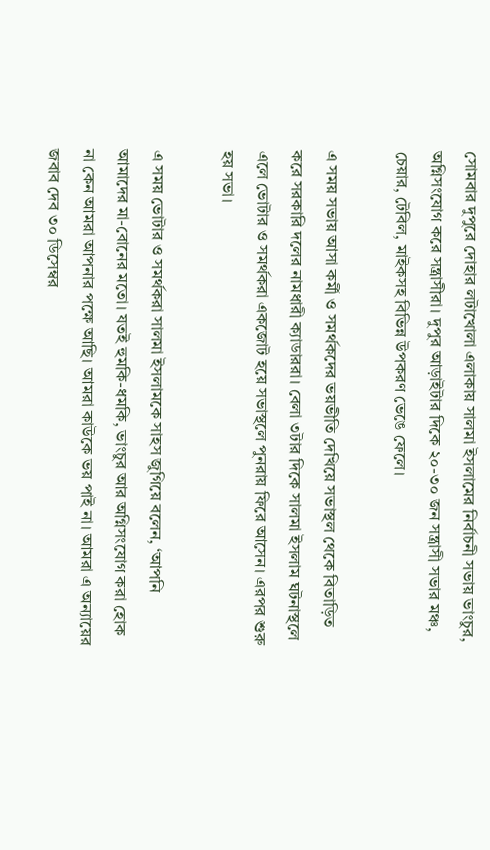সোমবার দুপুরে দোহার লটাখোলা এলাকায় সালমা ইসলামের নির্বাচনী সভায় ভাংচুর, অগ্নিসংযোগ করে সন্ত্রাসীরা। দুপুর আড়াইটার দিকে ২০-৩০ জন সন্ত্রাসী সভার মঞ্চ, চেয়ার, টেবিল, মাইকসহ বিভিন্ন উপকরণ ভেঙে ফেলে।

এ সময় সভায় আসা কর্মী ও সমর্থকদের ভয়ভীতি দেখিয়ে সভাস্থল থেকে বিতাড়িত করে সরকারি দলের নামধারী ক্যাডাররা। বেলা ৩টার দিকে সালমা ইসলাম ঘটনাস্থলে এলে ভোটার ও সমর্থকরা একজোট হয়ে সভাস্থলে পুনরায় ফিরে আসেন। এরপর শুরু হয় সভা।

এ সময় ভোটার ও সমর্থকরা সালমা ইসলামকে সাহস জুগিয়ে বলেন, ‘আপনি আমাদের মা-বোনের মতো। যতই হুমকি-ধমকি, ভাংচুর আর অগ্নিসংযোগ করা হোক না কেন আমরা আপনার পক্ষে আছি। আমরা কাউকে ভয় পাই না। আমরা এ অন্যায়ের জবাব দেব ৩০ ডিসেম্বর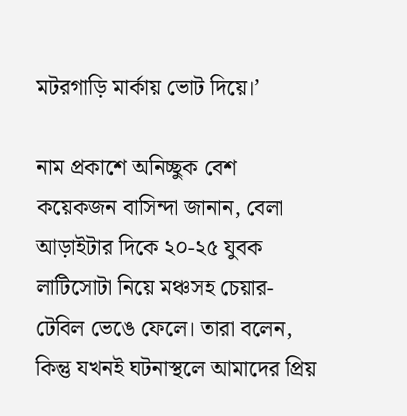মটরগাড়ি মার্কায় ভোট দিয়ে।’

নাম প্রকাশে অনিচ্ছুক বেশ কয়েকজন বাসিন্দা জানান, বেলা আড়াইটার দিকে ২০-২৫ যুবক লাটিসোটা নিয়ে মঞ্চসহ চেয়ার-টেবিল ভেঙে ফেলে। তারা বলেন, কিন্তু যখনই ঘটনাস্থলে আমাদের প্রিয়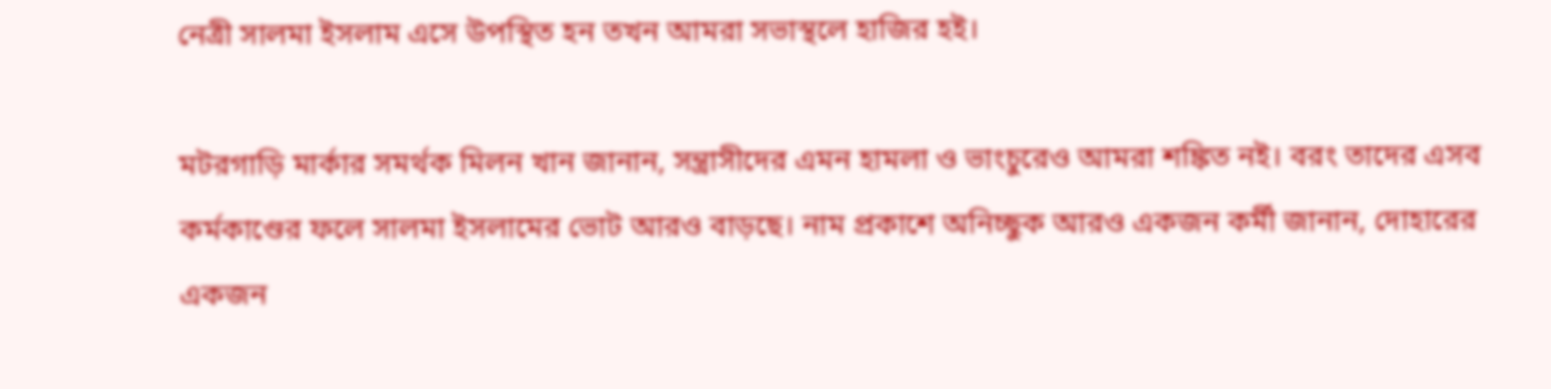নেত্রী সালমা ইসলাম এসে উপস্থিত হন তখন আমরা সভাস্থলে হাজির হই।

মটরগাড়ি মার্কার সমর্থক মিলন খান জানান, সন্ত্রাসীদের এমন হামলা ও ভাংচুরেও আমরা শঙ্কিত নই। বরং তাদের এসব কর্মকাণ্ডের ফলে সালমা ইসলামের ভোট আরও বাড়ছে। নাম প্রকাশে অনিচ্ছুক আরও একজন কর্মী জানান, দোহারের একজন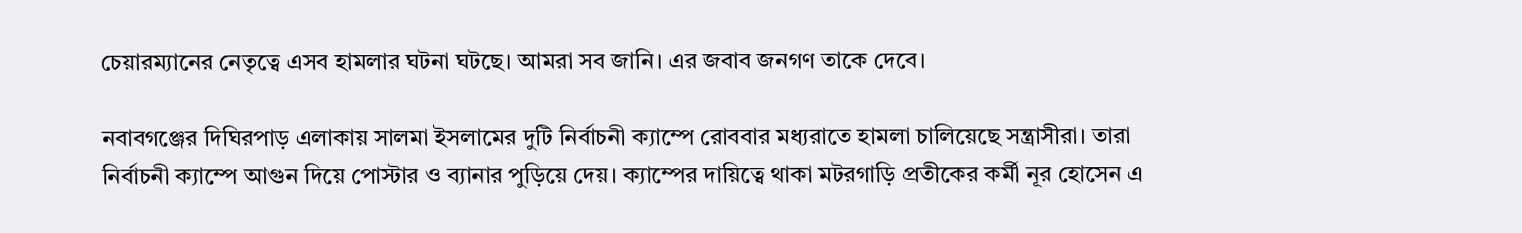চেয়ারম্যানের নেতৃত্বে এসব হামলার ঘটনা ঘটছে। আমরা সব জানি। এর জবাব জনগণ তাকে দেবে।

নবাবগঞ্জের দিঘিরপাড় এলাকায় সালমা ইসলামের দুটি নির্বাচনী ক্যাম্পে রোববার মধ্যরাতে হামলা চালিয়েছে সন্ত্রাসীরা। তারা নির্বাচনী ক্যাম্পে আগুন দিয়ে পোস্টার ও ব্যানার পুড়িয়ে দেয়। ক্যাম্পের দায়িত্বে থাকা মটরগাড়ি প্রতীকের কর্মী নূর হোসেন এ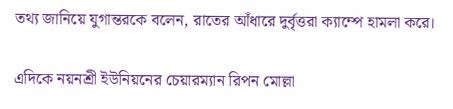তথ্য জানিয়ে যুগান্তরকে বলেন, রাতের আঁধারে দুর্বৃত্তরা ক্যাম্পে হামলা করে।

এদিকে নয়নশ্রী ইউনিয়নের চেয়ারম্যান রিপন মোল্লা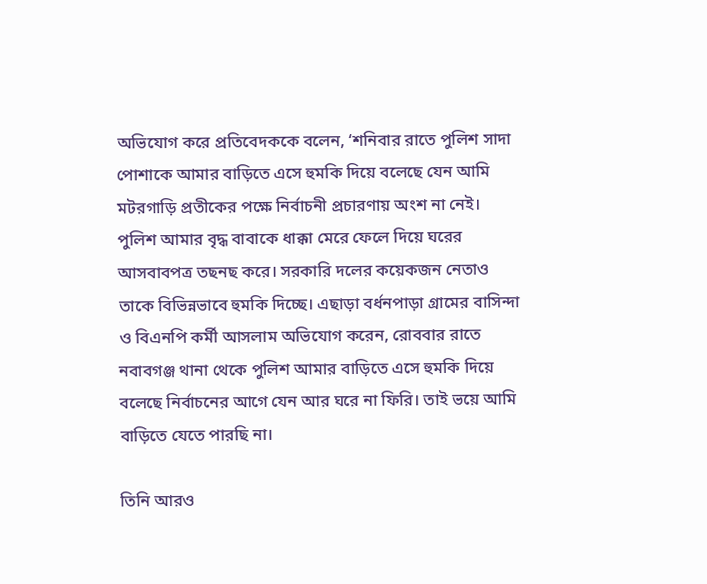অভিযোগ করে প্রতিবেদককে বলেন, ‘শনিবার রাতে পুলিশ সাদা পোশাকে আমার বাড়িতে এসে হুমকি দিয়ে বলেছে যেন আমি মটরগাড়ি প্রতীকের পক্ষে নির্বাচনী প্রচারণায় অংশ না নেই। পুলিশ আমার বৃদ্ধ বাবাকে ধাক্কা মেরে ফেলে দিয়ে ঘরের আসবাবপত্র তছনছ করে। সরকারি দলের কয়েকজন নেতাও তাকে বিভিন্নভাবে হুমকি দিচ্ছে। এছাড়া বর্ধনপাড়া গ্রামের বাসিন্দা ও বিএনপি কর্মী আসলাম অভিযোগ করেন, রোববার রাতে নবাবগঞ্জ থানা থেকে পুলিশ আমার বাড়িতে এসে হুমকি দিয়ে বলেছে নির্বাচনের আগে যেন আর ঘরে না ফিরি। তাই ভয়ে আমি বাড়িতে যেতে পারছি না।

তিনি আরও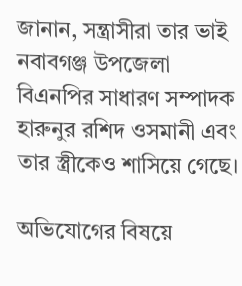জানান, সন্ত্রাসীরা তার ভাই নবাবগঞ্জ উপজেলা বিএনপির সাধারণ সম্পাদক হারুনুর রশিদ ওসমানী এবং তার স্ত্রীকেও শাসিয়ে গেছে।

অভিযোগের বিষয়ে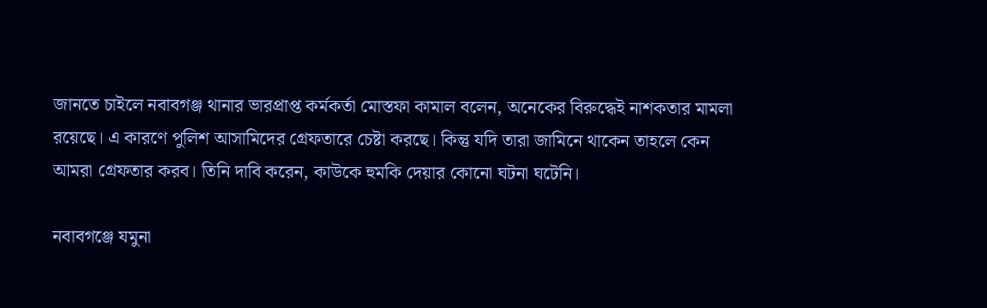জানতে চাইলে নবাবগঞ্জ থানার ভারপ্রাপ্ত কর্মকর্তা মোস্তফা কামাল বলেন, অনেকের বিরুদ্ধেই নাশকতার মামলা রয়েছে। এ কারণে পুলিশ আসামিদের গ্রেফতারে চেষ্টা করছে। কিন্তু যদি তারা জামিনে থাকেন তাহলে কেন আমরা গ্রেফতার করব। তিনি দাবি করেন, কাউকে হুমকি দেয়ার কোনো ঘটনা ঘটেনি।

নবাবগঞ্জে যমুনা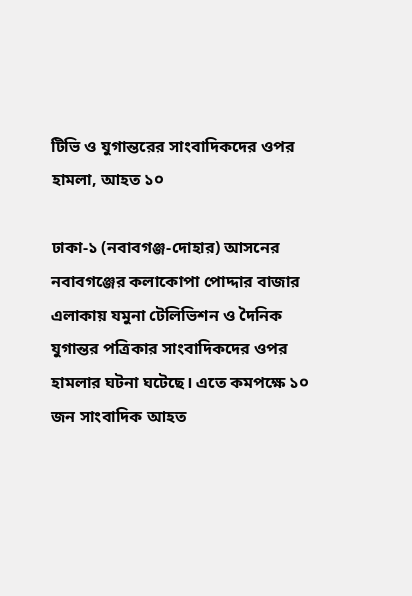টিভি ও যুগান্তরের সাংবাদিকদের ওপর হামলা, আহত ১০

ঢাকা-১ (নবাবগঞ্জ-দোহার) আসনের নবাবগঞ্জের কলাকোপা পোদ্দার বাজার এলাকায় যমুনা টেলিভিশন ও দৈনিক যুগান্তর পত্রিকার সাংবাদিকদের ওপর হামলার ঘটনা ঘটেছে। এতে কমপক্ষে ১০ জন সাংবাদিক আহত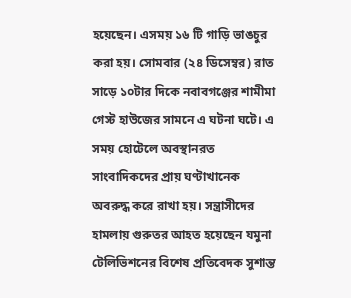হয়েছেন। এসময় ১৬ টি গাড়ি ভাঙচুর করা হয়। সোমবার (২৪ ডিসেম্বর) রাত সাড়ে ১০টার দিকে নবাবগঞ্জের শামীমা গেস্ট হাউজের সামনে এ ঘটনা ঘটে। এ সময় হোটেলে অবস্থানরত সাংবাদিকদের প্রায় ঘণ্টাখানেক অবরুদ্ধ করে রাখা হয়। সন্ত্রাসীদের হামলায় গুরুতর আহত হয়েছেন যমুনা টেলিভিশনের বিশেষ প্রতিবেদক সুশান্ত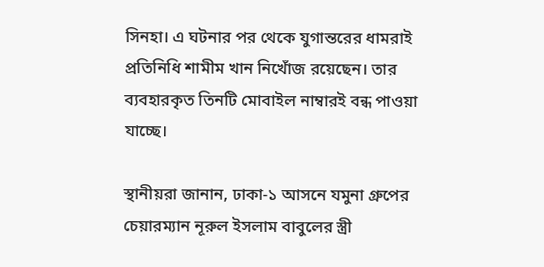সিনহা। এ ঘটনার পর থেকে যুগান্তরের ধামরাই প্রতিনিধি শামীম খান নিখোঁজ রয়েছেন। তার ব্যবহারকৃত তিনটি মোবাইল নাম্বারই বন্ধ পাওয়া যাচ্ছে।

স্থানীয়রা জানান, ঢাকা-১ আসনে যমুনা গ্রুপের চেয়ারম্যান নূরুল ইসলাম বাবুলের স্ত্রী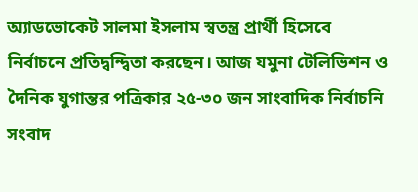অ্যাডভোকেট সালমা ইসলাম স্বতন্ত্র প্রার্থী হিসেবে নির্বাচনে প্রতিদ্বন্দ্বিতা করছেন। আজ যমুনা টেলিভিশন ও দৈনিক যুগান্তর পত্রিকার ২৫-৩০ জন সাংবাদিক নির্বাচনি সংবাদ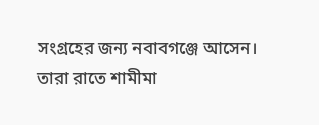সংগ্রহের জন্য নবাবগঞ্জে আসেন। তারা রাতে শামীমা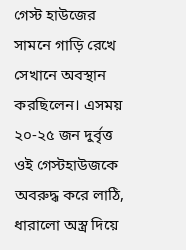গেস্ট হাউজের সামনে গাড়ি রেখে সেখানে অবস্থান করছিলেন। এসময় ২০-২৫ জন দুর্বৃত্ত ওই গেস্টহাউজকে অবরুদ্ধ করে লাঠি, ধারালো অস্ত্র দিয়ে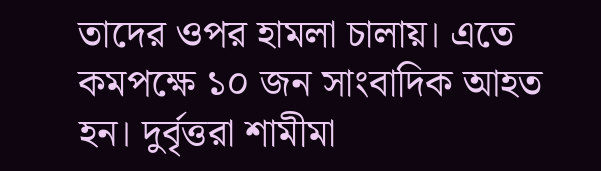তাদের ওপর হামলা চালায়। এতে কমপক্ষে ১০ জন সাংবাদিক আহত হন। দুর্বৃত্তরা শামীমা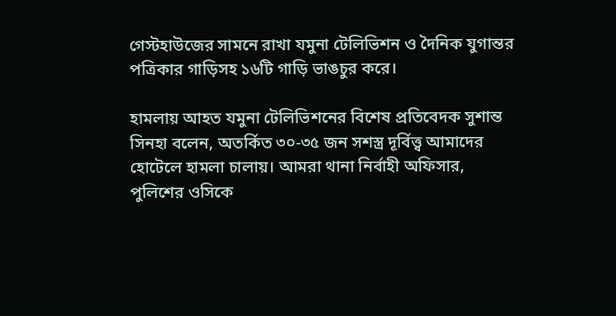গেস্টহাউজের সামনে রাখা যমুনা টেলিভিশন ও দৈনিক যুগান্তর পত্রিকার গাড়িসহ ১৬টি গাড়ি ভাঙচুর করে।

হামলায় আহত যমুনা টেলিভিশনের বিশেষ প্রতিবেদক সুশান্ত সিনহা বলেন, অতর্কিত ৩০-৩৫ জন সশস্ত্র দূর্বিত্ত্ব আমাদের হোটেলে হামলা চালায়। আমরা থানা নির্বাহী অফিসার, পুলিশের ওসিকে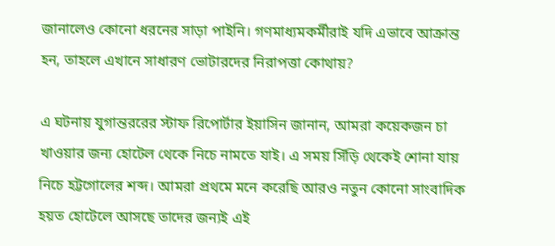জানালেও কোনো ধরনের সাড়া পাইনি। গণমাধ্যমকর্মীরাই যদি এভাবে আক্রান্ত হন, তাহলে এখানে সাধারণ ভোটারদের নিরাপত্তা কোথায়?

এ ঘটনায় যুগান্তররের স্টাফ রিপোর্টার ইয়াসিন জানান, আমরা কয়েকজন চা খাওয়ার জন্য হোটেল থেকে নিচে নামতে যাই। এ সময় সিঁড়ি থেকেই শোনা যায় নিচে হট্টগোলের শব্দ। আমরা প্রথমে মনে করেছি আরও নতুন কোনো সাংবাদিক হয়ত হোটেলে আসছে তাদের জন্যই এই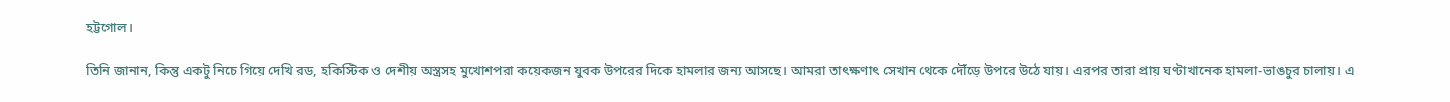হট্টগোল।

তিনি জানান, কিন্তু একটু নিচে গিয়ে দেখি রড, হকিস্টিক ও দেশীয় অস্ত্রসহ মুখোশপরা কয়েকজন যুবক উপরের দিকে হামলার জন্য আসছে। আমরা তাৎক্ষণাৎ সেখান থেকে দৌঁড়ে উপরে উঠে যায়। এরপর তারা প্রায় ঘণ্টাখানেক হামলা-ভাঙচুর চালায়। এ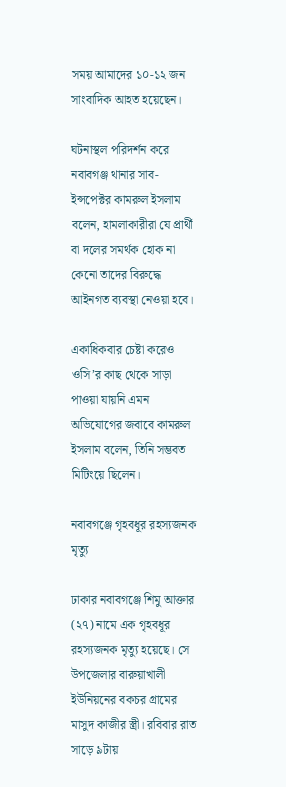সময় আমাদের ১০-১২ জন সাংবাদিক আহত হয়েছেন।

ঘটনাস্থল পরিদর্শন করে নবাবগঞ্জ থানার সাব-ইন্সপেক্টর কামরুল ইসলাম বলেন, হামলাকারীরা যে প্রার্থী বা দলের সমর্থক হোক না কেনো তাদের বিরুদ্ধে আইনগত ব্যবস্থা নেওয়া হবে।

একাধিকবার চেষ্টা করেও ওসি’র কাছ থেকে সাড়া পাওয়া যায়নি এমন অভিযোগের জবাবে কামরুল ইসলাম বলেন, তিনি সম্ভবত মিটিংয়ে ছিলেন।

নবাবগঞ্জে গৃহবধূর রহস্যজনক মৃত্যু

ঢাকার নবাবগঞ্জে শিমু আক্তার (২৭) নামে এক গৃহবধূর রহস্যজনক মৃত্যু হয়েছে। সে উপজেলার বারুয়াখালী ইউনিয়নের বকচর গ্রামের মাসুদ কাজীর স্ত্রী। রবিবার রাত সাড়ে ৯টায়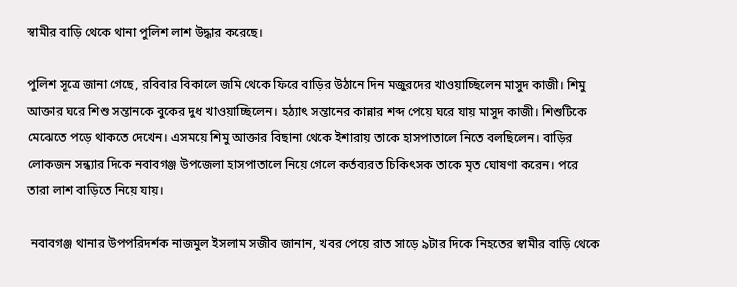স্বামীর বাড়ি থেকে থানা পুলিশ লাশ উদ্ধার করেছে।

পুলিশ সূত্রে জানা গেছে, রবিবার বিকালে জমি থেকে ফিরে বাড়ির উঠানে দিন মজুরদের খাওয়াচ্ছিলেন মাসুদ কাজী। শিমু আক্তার ঘরে শিশু সন্তানকে বুকের দুধ খাওয়াচ্ছিলেন। হঠ্যাৎ সন্তানের কান্নার শব্দ পেয়ে ঘরে যায় মাসুদ কাজী। শিশুটিকে মেঝেতে পড়ে থাকতে দেখেন। এসময়ে শিমু আক্তার বিছানা থেকে ইশারায় তাকে হাসপাতালে নিতে বলছিলেন। বাড়ির লোকজন সন্ধ্যার দিকে নবাবগঞ্জ উপজেলা হাসপাতালে নিয়ে গেলে কর্তব্যরত চিকিৎসক তাকে মৃত ঘোষণা করেন। পরে তারা লাশ বাড়িতে নিয়ে যায়।

 নবাবগঞ্জ থানার উপপরিদর্শক নাজমুল ইসলাম সজীব জানান, খবর পেয়ে রাত সাড়ে ৯টার দিকে নিহতের স্বামীর বাড়ি থেকে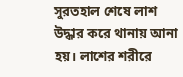সুরতহাল শেষে লাশ উদ্ধার করে থানায় আনা হয়। লাশের শরীরে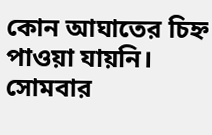কোন আঘাতের চিহ্ন পাওয়া যায়নি। সোমবার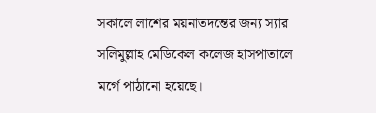সকালে লাশের ময়নাতদন্তের জন্য স্যার সলিমুল্লাহ মেডিকেল কলেজ হাসপাতালে মর্গে পাঠানো হয়েছে।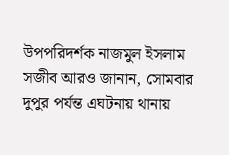উপপরিদর্শক নাজমুল ইসলাম সজীব আরও জানান, সোমবার দুপুর পর্যন্ত এঘটনায় থানায়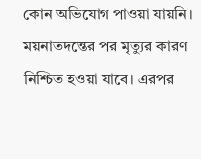কোন অভিযোগ পাওয়া যায়নি। ময়নাতদন্তের পর মৃত্যুর কারণ নিশ্চিত হওয়া যাবে। এরপর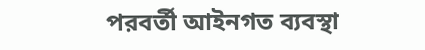পরবর্তী আইনগত ব্যবস্থা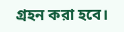গ্রহন করা হবে।